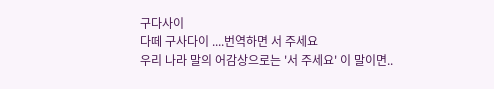구다사이
다떼 구사다이 ....번역하면 서 주세요
우리 나라 말의 어감상으로는 '서 주세요' 이 말이면..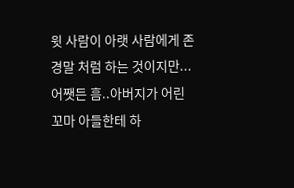윗 사람이 아랫 사람에게 존경말 처럼 하는 것이지만...
어쨋든 흠..아버지가 어린 꼬마 아들한테 하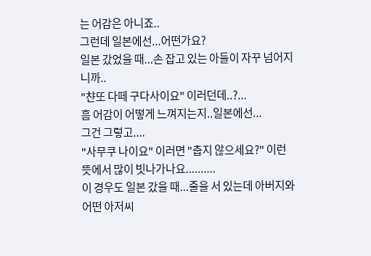는 어감은 아니죠..
그런데 일본에선...어떤가요?
일본 갔었을 때...손 잡고 있는 아들이 자꾸 넘어지니까..
"챤또 다떼 구다사이요" 이러던데..?...
흠 어감이 어떻게 느껴지는지..일본에선...
그건 그렇고....
"사무쿠 나이요" 이러면 "춥지 않으세요?" 이런 뜻에서 많이 빗나가나요..........
이 경우도 일본 갔을 때...줄을 서 있는데 아버지와 어떤 아저씨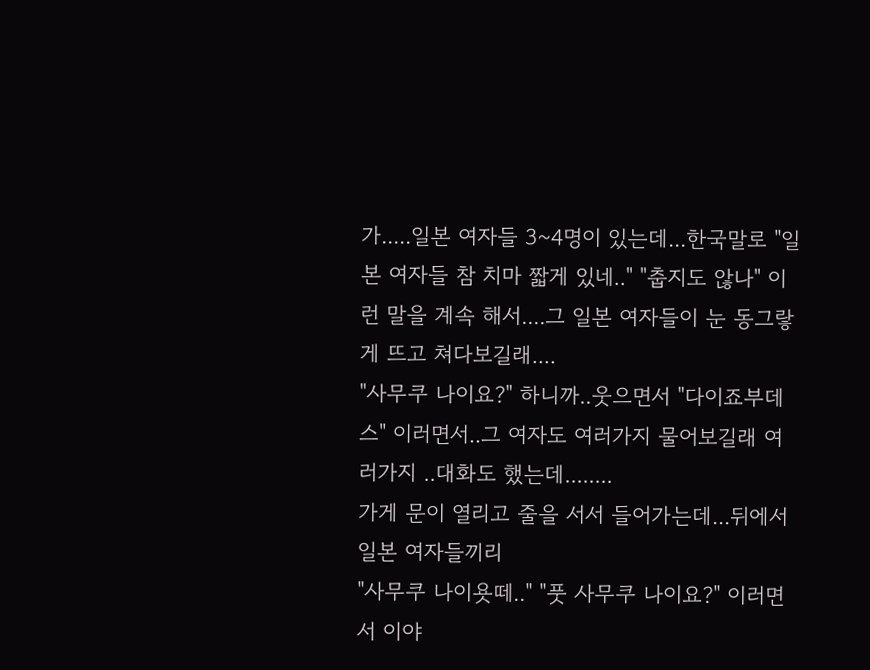가.....일본 여자들 3~4명이 있는데...한국말로 "일본 여자들 참 치마 짧게 있네.." "춥지도 않나" 이런 말을 계속 해서....그 일본 여자들이 눈 동그랗게 뜨고 쳐다보길래....
"사무쿠 나이요?" 하니까..웃으면서 "다이죠부데스" 이러면서..그 여자도 여러가지 물어보길래 여러가지 ..대화도 했는데........
가게 문이 열리고 줄을 서서 들어가는데...뒤에서 일본 여자들끼리
"사무쿠 나이욧떼.." "풋 사무쿠 나이요?" 이러면서 이야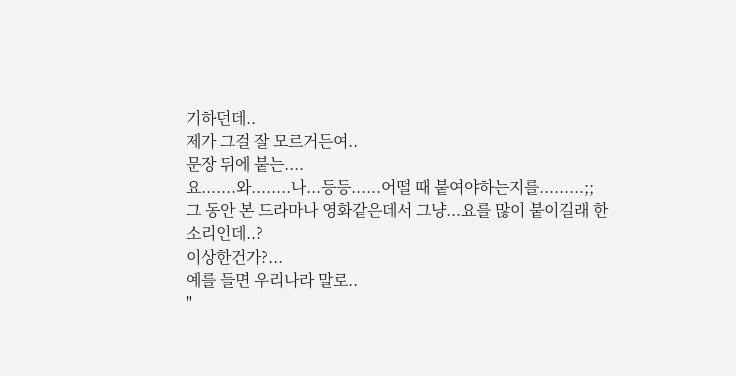기하던데..
제가 그걸 잘 모르거든여..
문장 뒤에 붙는....
요.......와........나...등등......어떨 때 붙여야하는지를.........;;
그 동안 본 드라마나 영화같은데서 그냥...요를 많이 붙이길래 한 소리인데..?
이상한건가?...
예를 들면 우리나라 말로..
"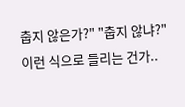춥지 않은가?" "춥지 않냐?" 이런 식으로 들리는 건가..